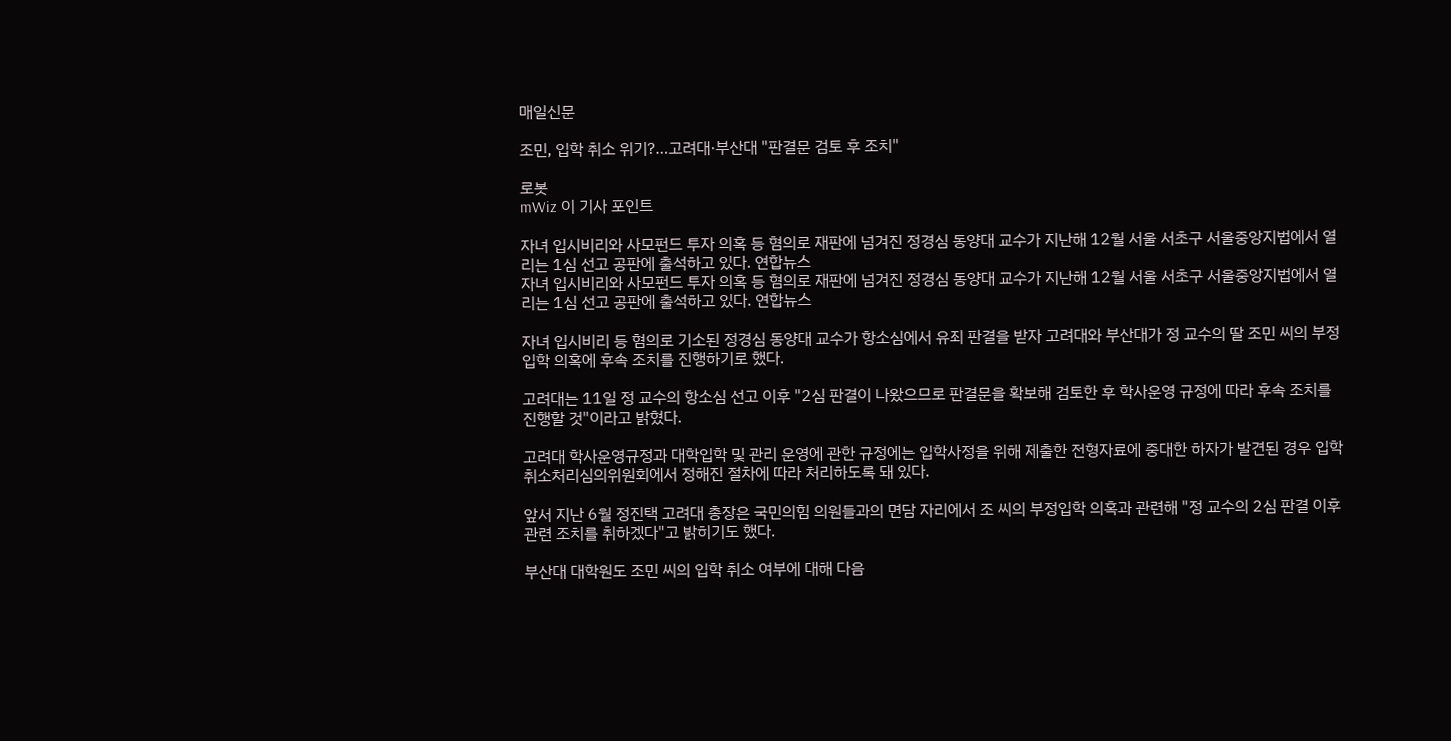매일신문

조민, 입학 취소 위기?…고려대·부산대 "판결문 검토 후 조치"

로봇
mWiz 이 기사 포인트

자녀 입시비리와 사모펀드 투자 의혹 등 혐의로 재판에 넘겨진 정경심 동양대 교수가 지난해 12월 서울 서초구 서울중앙지법에서 열리는 1심 선고 공판에 출석하고 있다. 연합뉴스
자녀 입시비리와 사모펀드 투자 의혹 등 혐의로 재판에 넘겨진 정경심 동양대 교수가 지난해 12월 서울 서초구 서울중앙지법에서 열리는 1심 선고 공판에 출석하고 있다. 연합뉴스

자녀 입시비리 등 혐의로 기소된 정경심 동양대 교수가 항소심에서 유죄 판결을 받자 고려대와 부산대가 정 교수의 딸 조민 씨의 부정입학 의혹에 후속 조치를 진행하기로 했다.

고려대는 11일 정 교수의 항소심 선고 이후 "2심 판결이 나왔으므로 판결문을 확보해 검토한 후 학사운영 규정에 따라 후속 조치를 진행할 것"이라고 밝혔다.

고려대 학사운영규정과 대학입학 및 관리 운영에 관한 규정에는 입학사정을 위해 제출한 전형자료에 중대한 하자가 발견된 경우 입학취소처리심의위원회에서 정해진 절차에 따라 처리하도록 돼 있다.

앞서 지난 6월 정진택 고려대 총장은 국민의힘 의원들과의 면담 자리에서 조 씨의 부정입학 의혹과 관련해 "정 교수의 2심 판결 이후 관련 조치를 취하겠다"고 밝히기도 했다.

부산대 대학원도 조민 씨의 입학 취소 여부에 대해 다음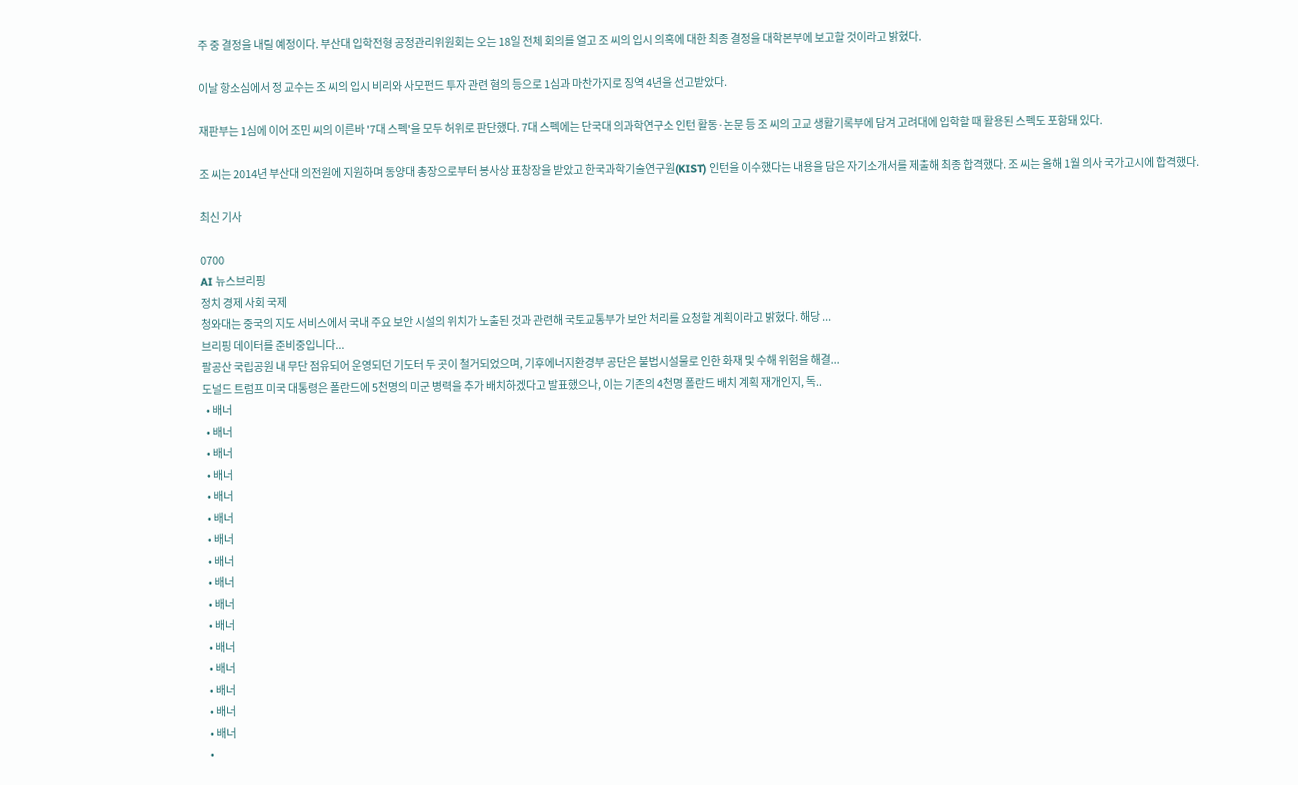주 중 결정을 내릴 예정이다. 부산대 입학전형 공정관리위원회는 오는 18일 전체 회의를 열고 조 씨의 입시 의혹에 대한 최종 결정을 대학본부에 보고할 것이라고 밝혔다.

이날 항소심에서 정 교수는 조 씨의 입시 비리와 사모펀드 투자 관련 혐의 등으로 1심과 마찬가지로 징역 4년을 선고받았다.

재판부는 1심에 이어 조민 씨의 이른바 '7대 스펙'을 모두 허위로 판단했다. 7대 스펙에는 단국대 의과학연구소 인턴 활동·논문 등 조 씨의 고교 생활기록부에 담겨 고려대에 입학할 때 활용된 스펙도 포함돼 있다.

조 씨는 2014년 부산대 의전원에 지원하며 동양대 총장으로부터 봉사상 표창장을 받았고 한국과학기술연구원(KIST) 인턴을 이수했다는 내용을 담은 자기소개서를 제출해 최종 합격했다. 조 씨는 올해 1월 의사 국가고시에 합격했다.

최신 기사

0700
AI 뉴스브리핑
정치 경제 사회 국제
청와대는 중국의 지도 서비스에서 국내 주요 보안 시설의 위치가 노출된 것과 관련해 국토교통부가 보안 처리를 요청할 계획이라고 밝혔다. 해당 ...
브리핑 데이터를 준비중입니다...
팔공산 국립공원 내 무단 점유되어 운영되던 기도터 두 곳이 철거되었으며, 기후에너지환경부 공단은 불법시설물로 인한 화재 및 수해 위험을 해결...
도널드 트럼프 미국 대통령은 폴란드에 5천명의 미군 병력을 추가 배치하겠다고 발표했으나, 이는 기존의 4천명 폴란드 배치 계획 재개인지, 독..
  • 배너
  • 배너
  • 배너
  • 배너
  • 배너
  • 배너
  • 배너
  • 배너
  • 배너
  • 배너
  • 배너
  • 배너
  • 배너
  • 배너
  • 배너
  • 배너
  •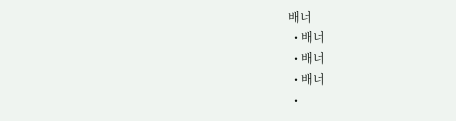배너
  • 배너
  • 배너
  • 배너
  •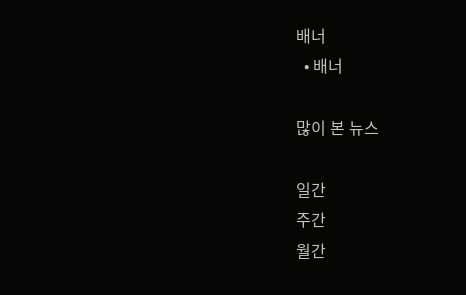배너
  • 배너

많이 본 뉴스

일간
주간
월간